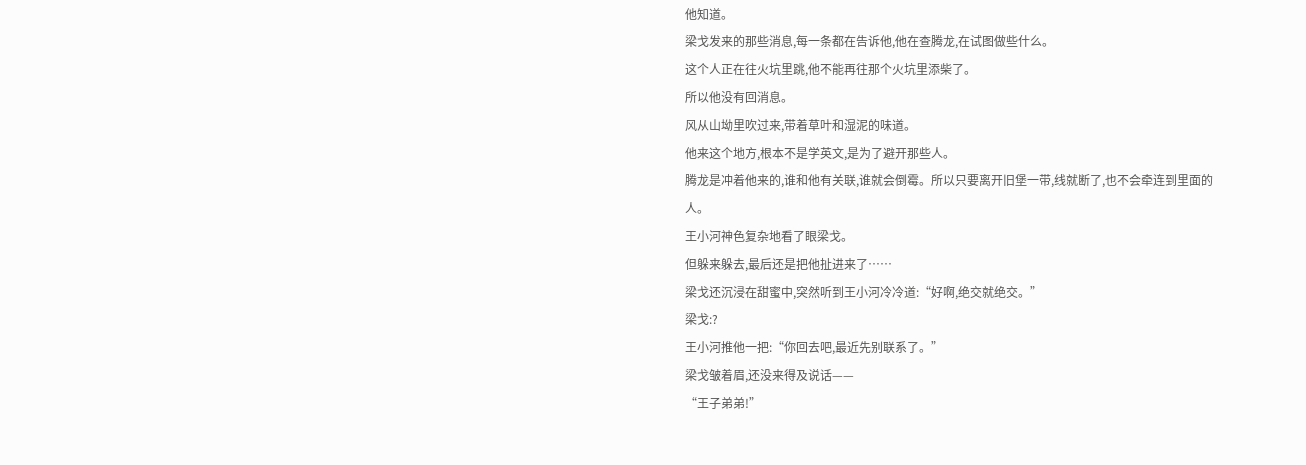他知道。
梁戈发来的那些消息,每一条都在告诉他,他在查腾龙,在试图做些什么。
这个人正在往火坑里跳,他不能再往那个火坑里添柴了。
所以他没有回消息。
风从山坳里吹过来,带着草叶和湿泥的味道。
他来这个地方,根本不是学英文,是为了避开那些人。
腾龙是冲着他来的,谁和他有关联,谁就会倒霉。所以只要离开旧堡一带,线就断了,也不会牵连到里面的人。
王小河神色复杂地看了眼梁戈。
但躲来躲去,最后还是把他扯进来了……
梁戈还沉浸在甜蜜中,突然听到王小河冷冷道:“好啊,绝交就绝交。”
梁戈:?
王小河推他一把:“你回去吧,最近先别联系了。”
梁戈皱着眉,还没来得及说话——
“王子弟弟!”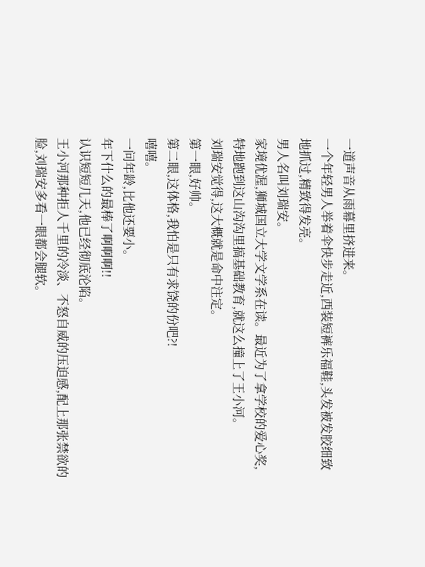一道声音从雨幕里挤进来。
一个年轻男人举着伞快步走近,西装短裤乐福鞋,头发被发胶细致地抓过,精致得发亮。
男人名叫刘瑞安。
家境优渥,狮城国立大学文学系在读。最近为了拿学校的爱心奖,特地跑到这山沟沟里搞基础教育,就这么撞上了王小河。
刘瑞安觉得,这大概就是命中注定。
第一眼,好帅。
第二眼,这体格,我怕是只有求饶的份吧?!
嘻嘻。
一问年龄,比他还要小。
年下什么的最棒了啊啊啊!!
认识短短几天,他已经彻底沦陷。
王小河那种拒人千里的冷淡、不怒自威的压迫感,配上那张禁欲的脸,刘瑞安多看一眼都会腿软。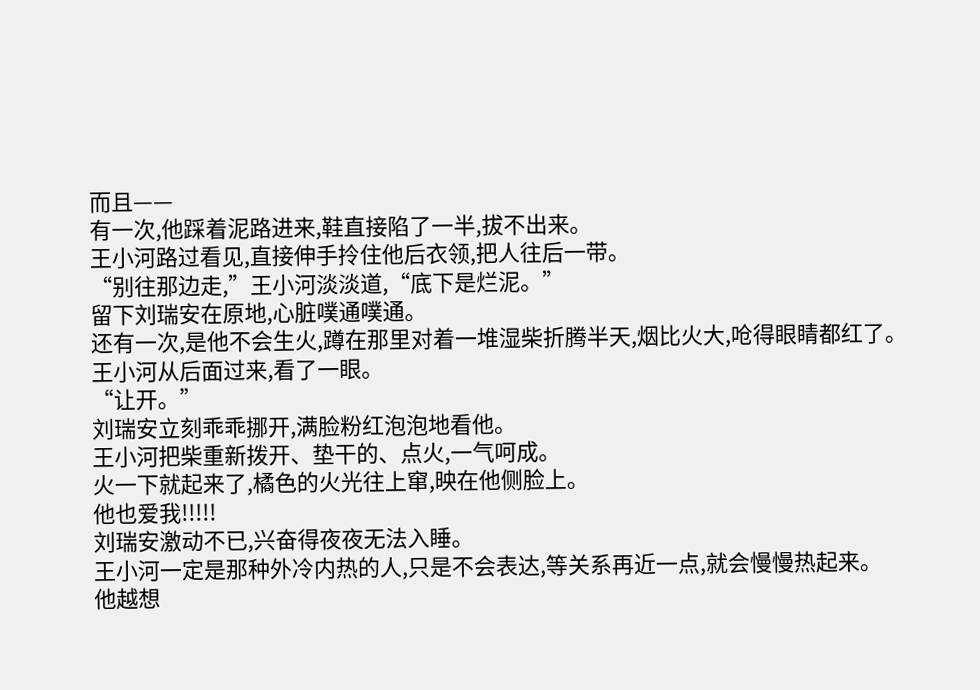而且——
有一次,他踩着泥路进来,鞋直接陷了一半,拔不出来。
王小河路过看见,直接伸手拎住他后衣领,把人往后一带。
“别往那边走,”王小河淡淡道,“底下是烂泥。”
留下刘瑞安在原地,心脏噗通噗通。
还有一次,是他不会生火,蹲在那里对着一堆湿柴折腾半天,烟比火大,呛得眼睛都红了。
王小河从后面过来,看了一眼。
“让开。”
刘瑞安立刻乖乖挪开,满脸粉红泡泡地看他。
王小河把柴重新拨开、垫干的、点火,一气呵成。
火一下就起来了,橘色的火光往上窜,映在他侧脸上。
他也爱我!!!!!
刘瑞安激动不已,兴奋得夜夜无法入睡。
王小河一定是那种外冷内热的人,只是不会表达,等关系再近一点,就会慢慢热起来。
他越想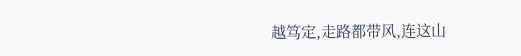越笃定,走路都带风,连这山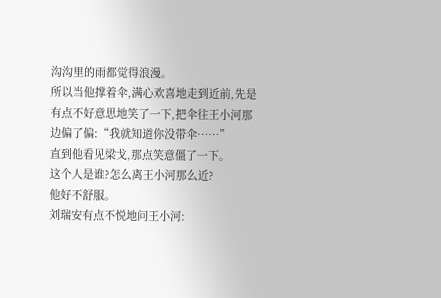沟沟里的雨都觉得浪漫。
所以当他撑着伞,满心欢喜地走到近前,先是有点不好意思地笑了一下,把伞往王小河那边偏了偏:“我就知道你没带伞……”
直到他看见梁戈,那点笑意僵了一下。
这个人是谁?怎么离王小河那么近?
他好不舒服。
刘瑞安有点不悦地问王小河: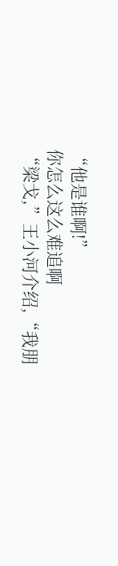“他是谁啊!”
你怎么这么难追啊
“梁戈,”王小河介绍,“我朋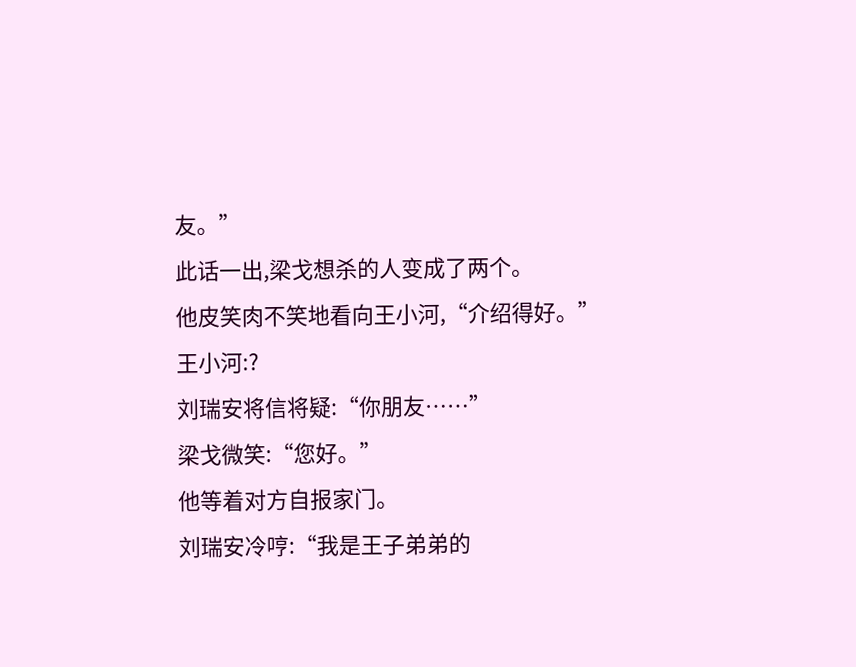友。”
此话一出,梁戈想杀的人变成了两个。
他皮笑肉不笑地看向王小河,“介绍得好。”
王小河:?
刘瑞安将信将疑:“你朋友……”
梁戈微笑:“您好。”
他等着对方自报家门。
刘瑞安冷哼:“我是王子弟弟的